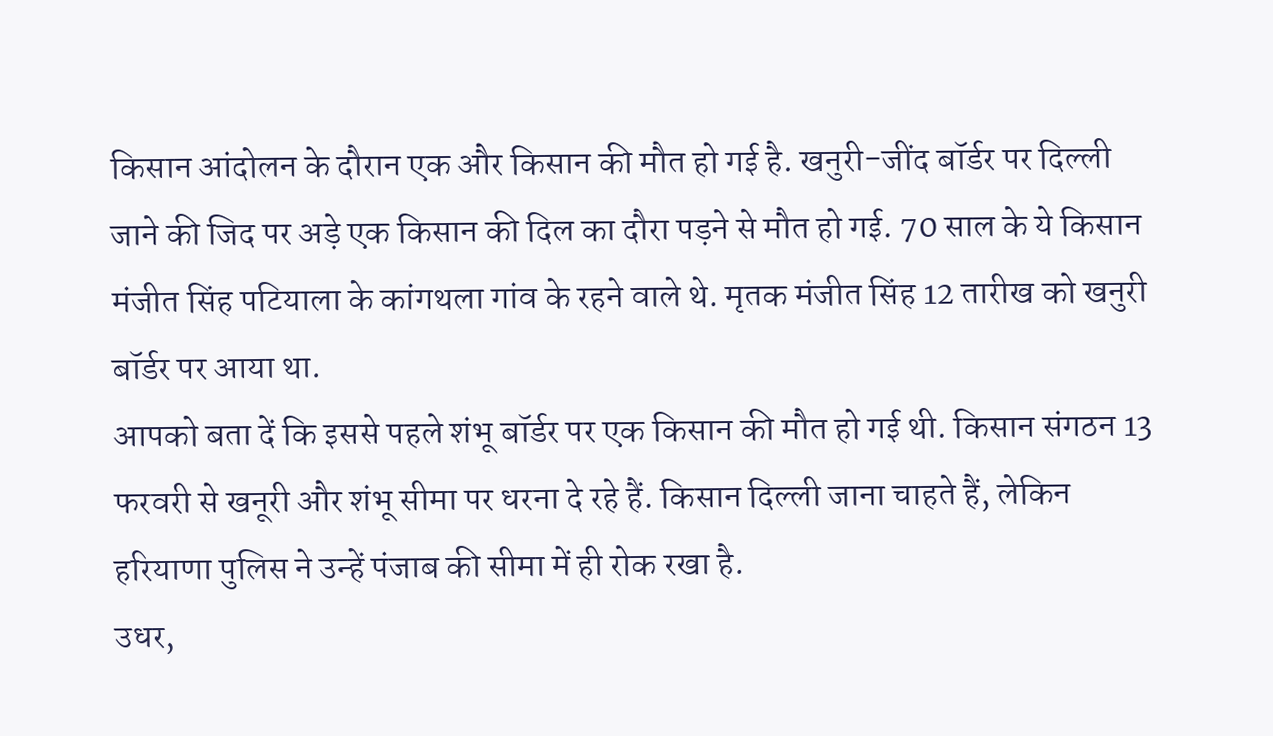किसान आंदोलन के दौरान एक और किसान की मौत हो गई है. खनुरी-जींद बॉर्डर पर दिल्ली जाने की जिद पर अड़े एक किसान की दिल का दौरा पड़ने से मौत हो गई. 70 साल के ये किसान मंजीत सिंह पटियाला के कांगथला गांव के रहने वाले थे. मृतक मंजीत सिंह 12 तारीख को खनुरी बॉर्डर पर आया था.
आपको बता दें कि इससे पहले शंभू बॉर्डर पर एक किसान की मौत हो गई थी. किसान संगठन 13 फरवरी से खनूरी और शंभू सीमा पर धरना दे रहे हैं. किसान दिल्ली जाना चाहते हैं, लेकिन हरियाणा पुलिस ने उन्हें पंजाब की सीमा में ही रोक रखा है.
उधर,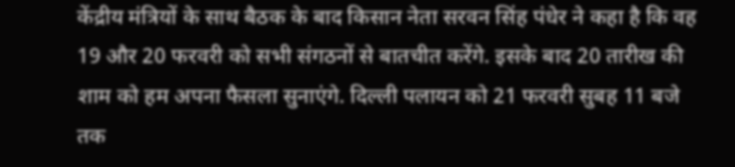केंद्रीय मंत्रियों के साथ बैठक के बाद किसान नेता सरवन सिंह पंधेर ने कहा है कि वह 19 और 20 फरवरी को सभी संगठनों से बातचीत करेंगे. इसके बाद 20 तारीख की शाम को हम अपना फैसला सुनाएंगे. दिल्ली पलायन को 21 फरवरी सुबह 11 बजे तक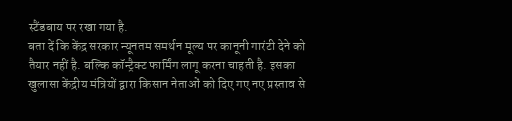स्टैंडबाय पर रखा गया है.
बता दें कि केंद्र सरकार न्यूनतम समर्थन मूल्य पर कानूनी गारंटी देने को तैयार नहीं है. बल्कि कॉन्ट्रैक्ट फार्मिंग लागू करना चाहती है. इसका खुलासा केंद्रीय मंत्रियों द्वारा किसान नेताओं को दिए गए नए प्रस्ताव से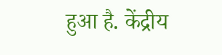हुआ है. केंद्रीय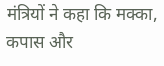मंत्रियों ने कहा कि मक्का, कपास और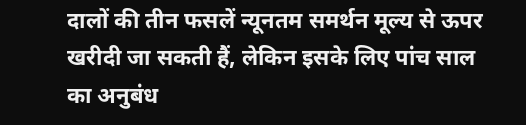दालों की तीन फसलें न्यूनतम समर्थन मूल्य से ऊपर खरीदी जा सकती हैं, लेकिन इसके लिए पांच साल का अनुबंध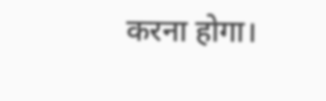करना होगा।